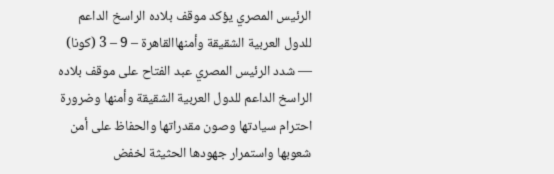الرئيس المصري يؤكد موقف بلاده الراسخ الداعم للدول العربية الشقيقة وأمنهاالقاهرة – 9 – 3 (كونا) — شدد الرئيس المصري عبد الفتاح على موقف بلاده الراسخ الداعم للدول العربية الشقيقة وأمنها وضرورة احترام سيادتها وصون مقدراتها والحفاظ على أمن شعوبها واستمرار جهودها الحثيثة لخفض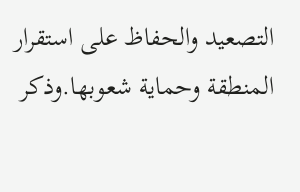التصعيد والحفاظ على استقرار المنطقة وحماية شعوبها.وذكر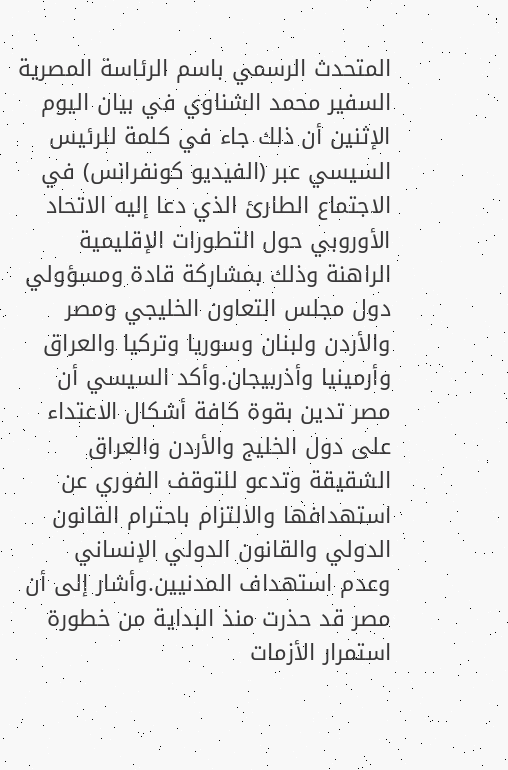المتحدث الرسمي باسم الرئاسة المصرية السفير محمد الشناوي في بيان اليوم الإثنين أن ذلك جاء في كلمة للرئيس السيسي عبر (الفيديو كونفرانس) في الاجتماع الطارئ الذي دعا إليه الاتحاد الأوروبي حول التطورات الإقليمية الراهنة وذلك بمشاركة قادة ومسؤولي دول مجلس التعاون الخليجي ومصر والأردن ولبنان وسوريا وتركيا والعراق وأرمينيا وأذربيجان.وأكد السيسي أن مصر تدين بقوة كافة أشكال الاعتداء على دول الخليج والأردن والعراق الشقيقة وتدعو للتوقف الفوري عن استهدافها والالتزام باحترام القانون الدولي والقانون الدولي الإنساني وعدم استهداف المدنيين.وأشار إلى أن مصر قد حذرت منذ البداية من خطورة استمرار الأزمات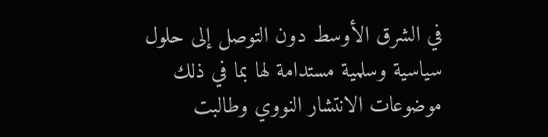في الشرق الأوسط دون التوصل إلى حلول سياسية وسلمية مستدامة لها بما في ذلك موضوعات الانتشار النووي وطالبت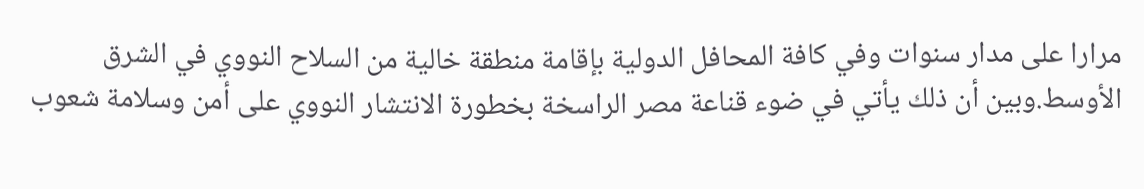مرارا على مدار سنوات وفي كافة المحافل الدولية بإقامة منطقة خالية من السلاح النووي في الشرق الأوسط.وبين أن ذلك يأتي في ضوء قناعة مصر الراسخة بخطورة الانتشار النووي على أمن وسلامة شعوب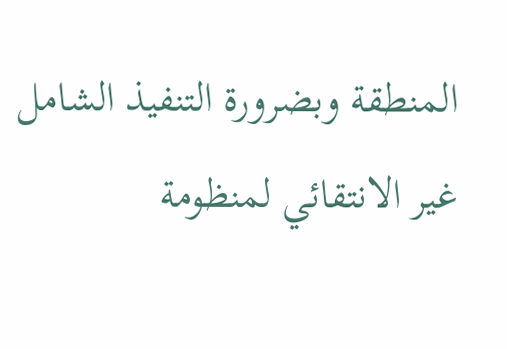المنطقة وبضرورة التنفيذ الشامل غير الانتقائي لمنظومة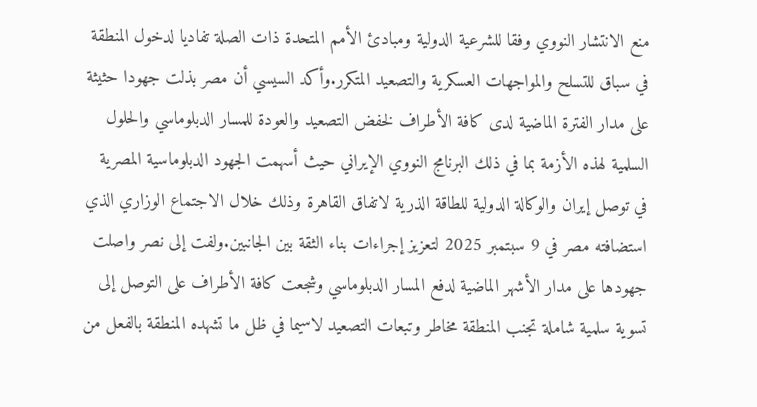منع الانتشار النووي وفقا للشرعية الدولية ومبادئ الأمم المتحدة ذات الصلة تفاديا لدخول المنطقة في سباق للتسلح والمواجهات العسكرية والتصعيد المتكرر.وأكد السيسي أن مصر بذلت جهودا حثيثة على مدار الفترة الماضية لدى كافة الأطراف لخفض التصعيد والعودة للمسار الدبلوماسي والحلول السلمية لهذه الأزمة بما في ذلك البرنامج النووي الإيراني حيث أسهمت الجهود الدبلوماسية المصرية في توصل إيران والوكالة الدولية للطاقة الذرية لاتفاق القاهرة وذلك خلال الاجتماع الوزاري الذي استضافته مصر في 9 سبتمبر 2025 لتعزيز إجراءات بناء الثقة بين الجانبين.ولفت إلى نصر واصلت جهودها على مدار الأشهر الماضية لدفع المسار الدبلوماسي وشجعت كافة الأطراف على التوصل إلى تسوية سلمية شاملة تجنب المنطقة مخاطر وتبعات التصعيد لاسيما في ظل ما تشهده المنطقة بالفعل من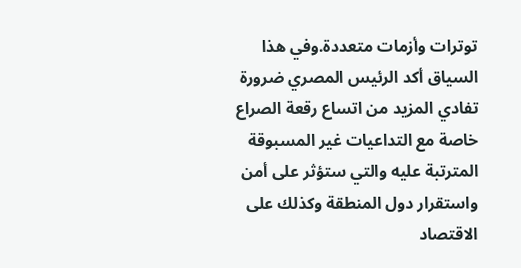توترات وأزمات متعددة.وفي هذا السياق أكد الرئيس المصري ضرورة تفادي المزيد من اتساع رقعة الصراع خاصة مع التداعيات غير المسبوقة المترتبة عليه والتي ستؤثر على أمن واستقرار دول المنطقة وكذلك على الاقتصاد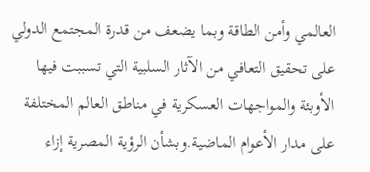العالمي وأمن الطاقة وبما يضعف من قدرة المجتمع الدولي على تحقيق التعافي من الآثار السلبية التي تسببت فيها الأوبئة والمواجهات العسكرية في مناطق العالم المختلفة على مدار الأعوام الماضية.وبشأن الرؤية المصرية إزاء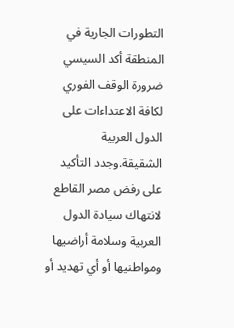التطورات الجارية في المنطقة أكد السيسي ضرورة الوقف الفوري لكافة الاعتداءات على الدول العربية الشقيقة.وجدد التأكيد على رفض مصر القاطع لانتهاك سيادة الدول العربية وسلامة أراضيها ومواطنيها أو أي تهديد أو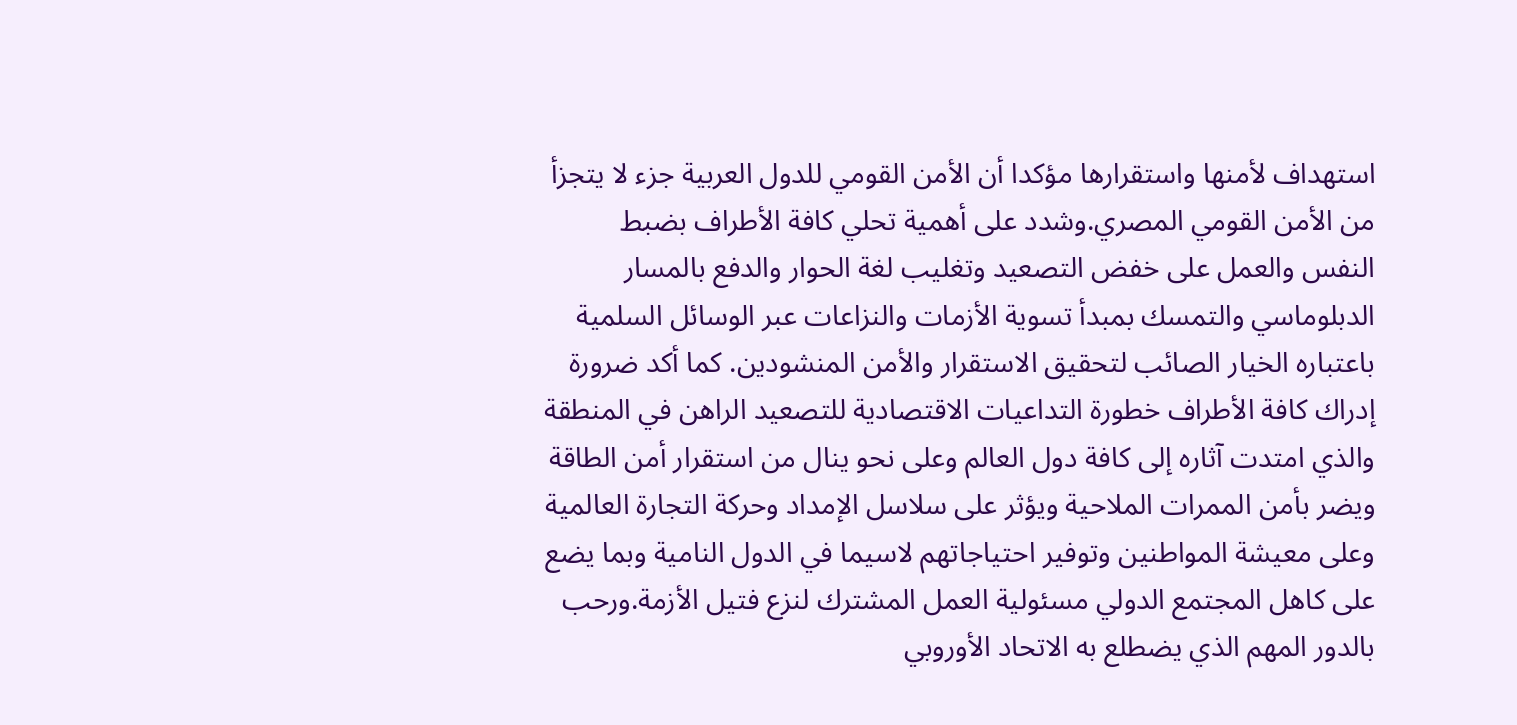استهداف لأمنها واستقرارها مؤكدا أن الأمن القومي للدول العربية جزء لا يتجزأ من الأمن القومي المصري.وشدد على أهمية تحلي كافة الأطراف بضبط النفس والعمل على خفض التصعيد وتغليب لغة الحوار والدفع بالمسار الدبلوماسي والتمسك بمبدأ تسوية الأزمات والنزاعات عبر الوسائل السلمية باعتباره الخيار الصائب لتحقيق الاستقرار والأمن المنشودين. كما أكد ضرورة إدراك كافة الأطراف خطورة التداعيات الاقتصادية للتصعيد الراهن في المنطقة والذي امتدت آثاره إلى كافة دول العالم وعلى نحو ينال من استقرار أمن الطاقة ويضر بأمن الممرات الملاحية ويؤثر على سلاسل الإمداد وحركة التجارة العالمية وعلى معيشة المواطنين وتوفير احتياجاتهم لاسيما في الدول النامية وبما يضع على كاهل المجتمع الدولي مسئولية العمل المشترك لنزع فتيل الأزمة.ورحب بالدور المهم الذي يضطلع به الاتحاد الأوروبي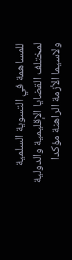للمساهمة في التسوية السلمية لمختلف القضايا الإقليمية والدولية ولاسيما الأزمة الراهنة مؤكدا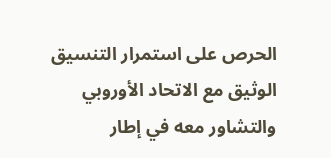الحرص على استمرار التنسيق الوثيق مع الاتحاد الأوروبي والتشاور معه في إطار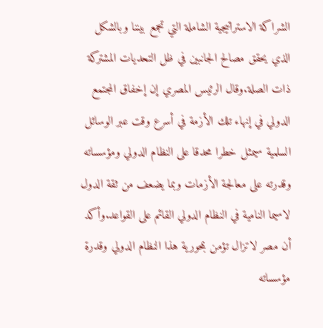الشراكة الاستراتيجية الشاملة التي تجمع بيننا وبالشكل الذي يحقق مصالح الجانبين في ظل التحديات المشتركة ذات الصلة.وقال الرئيس المصري إن إخفاق المجتمع الدولي في إنهاء تلك الأزمة في أسرع وقت عبر الوسائل السلمية سيمثل خطرا محدقا على النظام الدولي ومؤسساته وقدرته على معالجة الأزمات وبما يضعف من ثقة الدول لاسيما النامية في النظام الدولي القائم على القواعد.وأكد أن مصر لاتزال تؤمن بمحورية هذا النظام الدولي وقدرة مؤسساته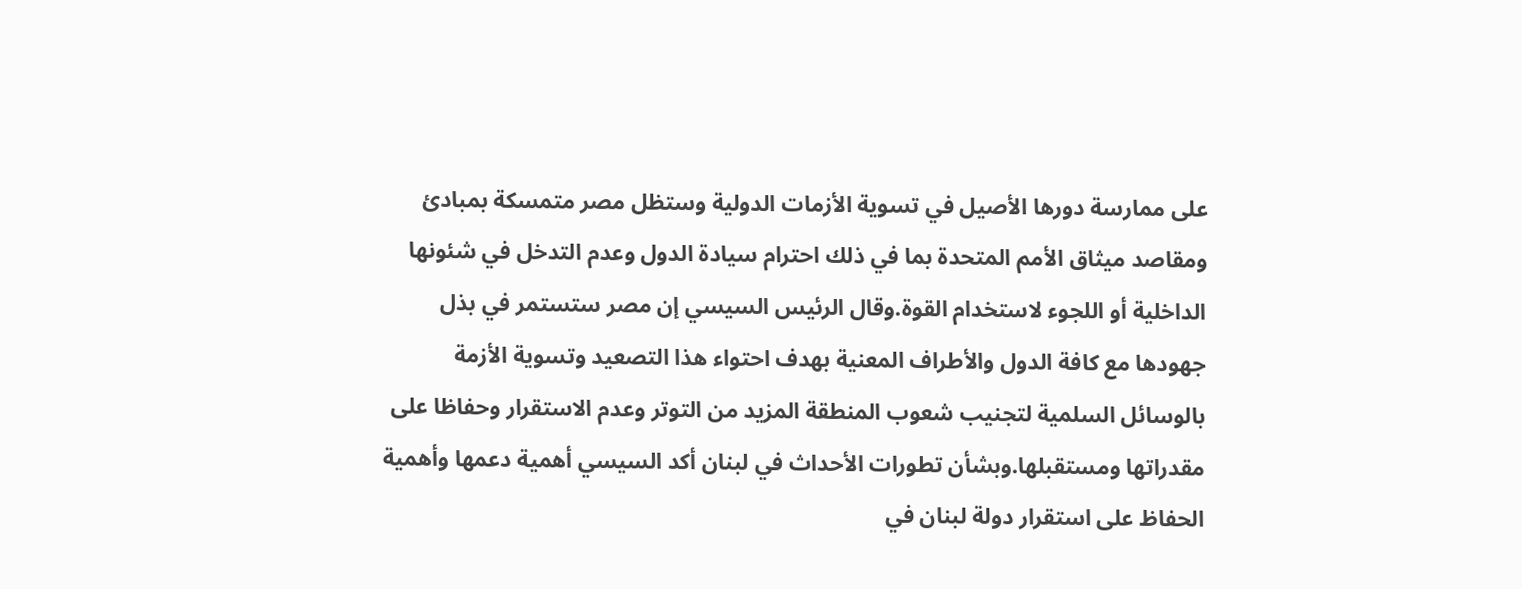على ممارسة دورها الأصيل في تسوية الأزمات الدولية وستظل مصر متمسكة بمبادئ ومقاصد ميثاق الأمم المتحدة بما في ذلك احترام سيادة الدول وعدم التدخل في شئونها الداخلية أو اللجوء لاستخدام القوة.وقال الرئيس السيسي إن مصر ستستمر في بذل جهودها مع كافة الدول والأطراف المعنية بهدف احتواء هذا التصعيد وتسوية الأزمة بالوسائل السلمية لتجنيب شعوب المنطقة المزيد من التوتر وعدم الاستقرار وحفاظا على مقدراتها ومستقبلها.وبشأن تطورات الأحداث في لبنان أكد السيسي أهمية دعمها وأهمية الحفاظ على استقرار دولة لبنان في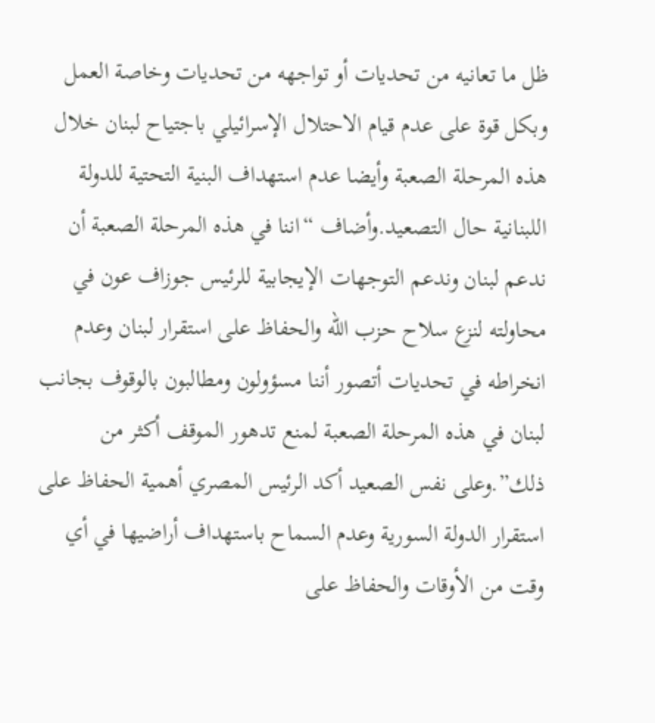ظل ما تعانيه من تحديات أو تواجهه من تحديات وخاصة العمل وبكل قوة على عدم قيام الاحتلال الإسرائيلي باجتياح لبنان خلال هذه المرحلة الصعبة وأيضا عدم استهداف البنية التحتية للدولة اللبنانية حال التصعيد.وأضاف “اننا في هذه المرحلة الصعبة أن ندعم لبنان وندعم التوجهات الإيجابية للرئيس جوزاف عون في محاولته لنزع سلاح حزب الله والحفاظ على استقرار لبنان وعدم انخراطه في تحديات أتصور أننا مسؤولون ومطالبون بالوقوف بجانب لبنان في هذه المرحلة الصعبة لمنع تدهور الموقف أكثر من ذلك”.وعلى نفس الصعيد أكد الرئيس المصري أهمية الحفاظ على استقرار الدولة السورية وعدم السماح باستهداف أراضيها في أي وقت من الأوقات والحفاظ على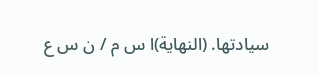سيادتها. (النهاية)ا س م / ن س ع